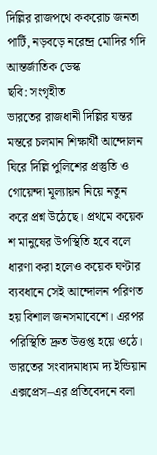দিল্লির রাজপথে ককরোচ জনতা পার্টি, নড়বড়ে নরেন্দ্র মোদির গদি
আন্তর্জাতিক ডেস্ক
ছবি: সংগৃহীত
ভারতের রাজধানী দিল্লির যন্তর মন্তরে চলমান শিক্ষার্থী আন্দোলন ঘিরে দিল্লি পুলিশের প্রস্তুতি ও গোয়েন্দা মূল্যায়ন নিয়ে নতুন করে প্রশ্ন উঠেছে। প্রথমে কয়েক শ মানুষের উপস্থিতি হবে বলে ধারণা করা হলেও কয়েক ঘণ্টার ব্যবধানে সেই আন্দোলন পরিণত হয় বিশাল জনসমাবেশে। এরপর পরিস্থিতি দ্রুত উত্তপ্ত হয়ে ওঠে।
ভারতের সংবাদমাধ্যম দ্য ইন্ডিয়ান এক্সপ্রেস–এর প্রতিবেদনে বলা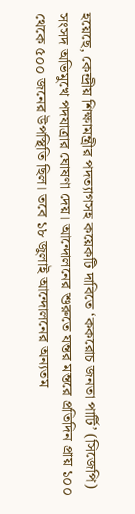হয়েছে, কেন্দ্রীয় শিক্ষামন্ত্রীর পদত্যাগসহ কয়েকটি দাবিতে ‘ককরোচ জনতা পার্টি’ (সিজেপি) সংসদ অভিমুখে পদযাত্রার ঘোষণা দেয়। আন্দোলনের শুরুতে যন্তর মন্তরে প্রতিদিন প্রায় ১০০ থেকে ৫০০ জনের উপস্থিতি ছিল। তবে ১৮ জুলাই আন্দোলনের অন্যতম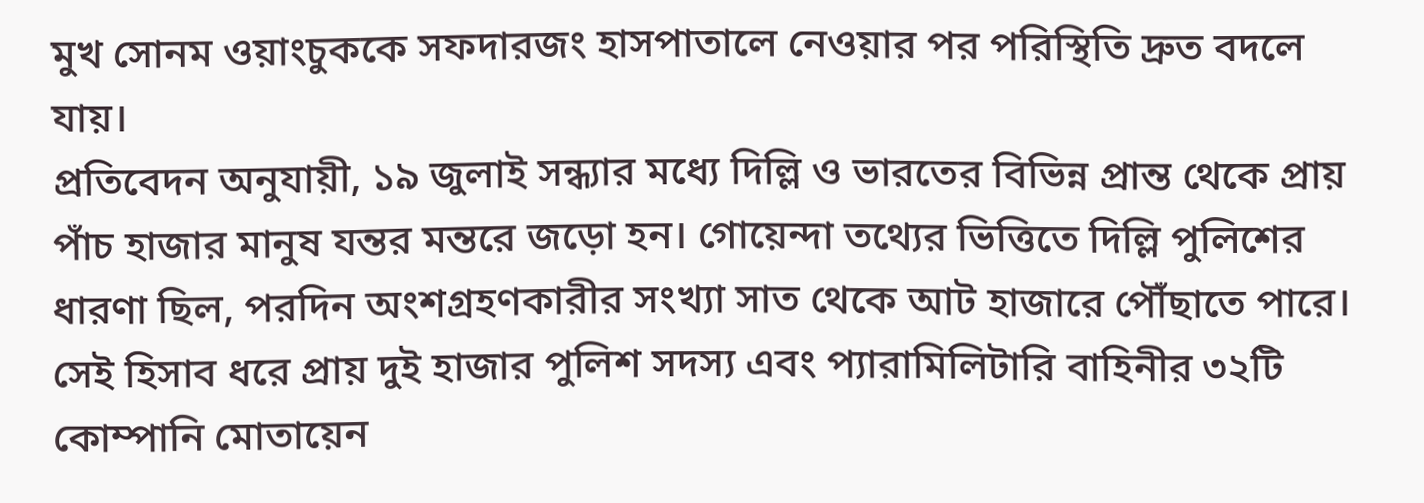মুখ সোনম ওয়াংচুককে সফদারজং হাসপাতালে নেওয়ার পর পরিস্থিতি দ্রুত বদলে যায়।
প্রতিবেদন অনুযায়ী, ১৯ জুলাই সন্ধ্যার মধ্যে দিল্লি ও ভারতের বিভিন্ন প্রান্ত থেকে প্রায় পাঁচ হাজার মানুষ যন্তর মন্তরে জড়ো হন। গোয়েন্দা তথ্যের ভিত্তিতে দিল্লি পুলিশের ধারণা ছিল, পরদিন অংশগ্রহণকারীর সংখ্যা সাত থেকে আট হাজারে পৌঁছাতে পারে। সেই হিসাব ধরে প্রায় দুই হাজার পুলিশ সদস্য এবং প্যারামিলিটারি বাহিনীর ৩২টি কোম্পানি মোতায়েন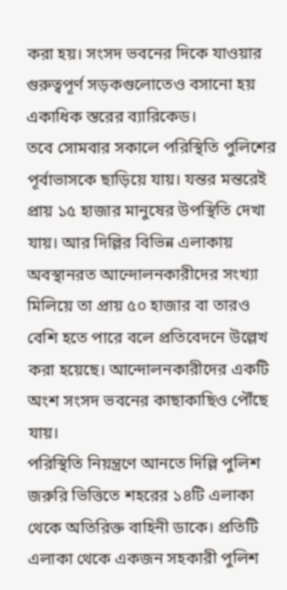করা হয়। সংসদ ভবনের দিকে যাওয়ার গুরুত্বপূর্ণ সড়কগুলোতেও বসানো হয় একাধিক স্তরের ব্যারিকেড।
তবে সোমবার সকালে পরিস্থিতি পুলিশের পূর্বাভাসকে ছাড়িয়ে যায়। যন্তর মন্তরেই প্রায় ১৫ হাজার মানুষের উপস্থিতি দেখা যায়। আর দিল্লির বিভিন্ন এলাকায় অবস্থানরত আন্দোলনকারীদের সংখ্যা মিলিয়ে তা প্রায় ৫০ হাজার বা তারও বেশি হতে পারে বলে প্রতিবেদনে উল্লেখ করা হয়েছে। আন্দোলনকারীদের একটি অংশ সংসদ ভবনের কাছাকাছিও পৌঁছে যায়।
পরিস্থিতি নিয়ন্ত্রণে আনতে দিল্লি পুলিশ জরুরি ভিত্তিতে শহরের ১৪টি এলাকা থেকে অতিরিক্ত বাহিনী ডাকে। প্রতিটি এলাকা থেকে একজন সহকারী পুলিশ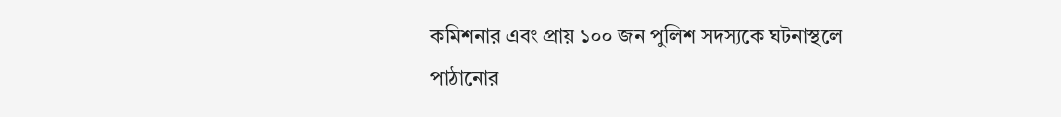কমিশনার এবং প্রায় ১০০ জন পুলিশ সদস্যকে ঘটনাস্থলে পাঠানোর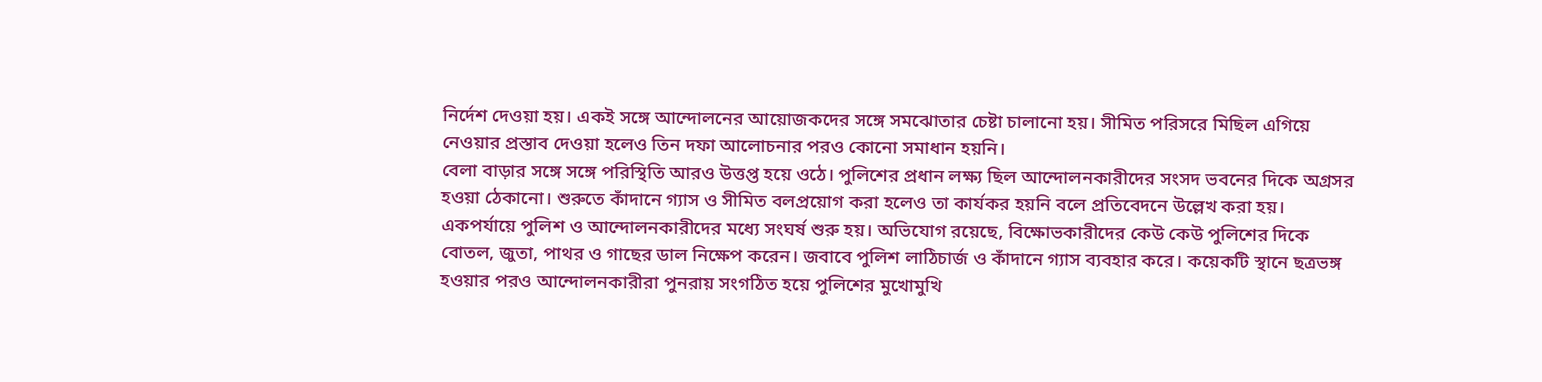নির্দেশ দেওয়া হয়। একই সঙ্গে আন্দোলনের আয়োজকদের সঙ্গে সমঝোতার চেষ্টা চালানো হয়। সীমিত পরিসরে মিছিল এগিয়ে নেওয়ার প্রস্তাব দেওয়া হলেও তিন দফা আলোচনার পরও কোনো সমাধান হয়নি।
বেলা বাড়ার সঙ্গে সঙ্গে পরিস্থিতি আরও উত্তপ্ত হয়ে ওঠে। পুলিশের প্রধান লক্ষ্য ছিল আন্দোলনকারীদের সংসদ ভবনের দিকে অগ্রসর হওয়া ঠেকানো। শুরুতে কাঁদানে গ্যাস ও সীমিত বলপ্রয়োগ করা হলেও তা কার্যকর হয়নি বলে প্রতিবেদনে উল্লেখ করা হয়।
একপর্যায়ে পুলিশ ও আন্দোলনকারীদের মধ্যে সংঘর্ষ শুরু হয়। অভিযোগ রয়েছে, বিক্ষোভকারীদের কেউ কেউ পুলিশের দিকে বোতল, জুতা, পাথর ও গাছের ডাল নিক্ষেপ করেন। জবাবে পুলিশ লাঠিচার্জ ও কাঁদানে গ্যাস ব্যবহার করে। কয়েকটি স্থানে ছত্রভঙ্গ হওয়ার পরও আন্দোলনকারীরা পুনরায় সংগঠিত হয়ে পুলিশের মুখোমুখি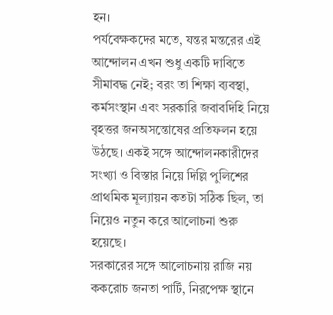হন।
পর্যবেক্ষকদের মতে, যন্তর মন্তরের এই আন্দোলন এখন শুধু একটি দাবিতে সীমাবদ্ধ নেই; বরং তা শিক্ষা ব্যবস্থা, কর্মসংস্থান এবং সরকারি জবাবদিহি নিয়ে বৃহত্তর জনঅসন্তোষের প্রতিফলন হয়ে উঠছে। একই সঙ্গে আন্দোলনকারীদের সংখ্যা ও বিস্তার নিয়ে দিল্লি পুলিশের প্রাথমিক মূল্যায়ন কতটা সঠিক ছিল, তা নিয়েও নতুন করে আলোচনা শুরু হয়েছে।
সরকারের সঙ্গে আলোচনায় রাজি নয় ককরোচ জনতা পার্টি, নিরপেক্ষ স্থানে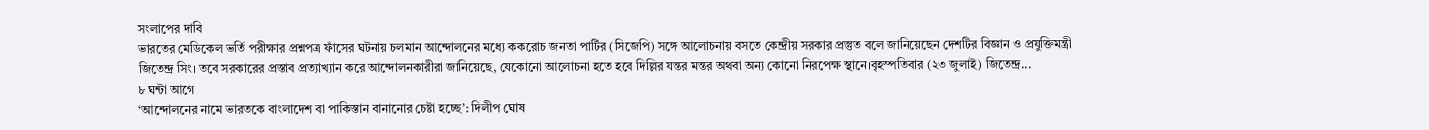সংলাপের দাবি
ভারতের মেডিকেল ভর্তি পরীক্ষার প্রশ্নপত্র ফাঁসের ঘটনায় চলমান আন্দোলনের মধ্যে ককরোচ জনতা পার্টির (সিজেপি) সঙ্গে আলোচনায় বসতে কেন্দ্রীয় সরকার প্রস্তুত বলে জানিয়েছেন দেশটির বিজ্ঞান ও প্রযুক্তিমন্ত্রী জিতেন্দ্র সিং। তবে সরকারের প্রস্তাব প্রত্যাখ্যান করে আন্দোলনকারীরা জানিয়েছে, যেকোনো আলোচনা হতে হবে দিল্লির যন্তর মন্তর অথবা অন্য কোনো নিরপেক্ষ স্থানে।বৃহস্পতিবার (২৩ জুলাই) জিতেন্দ্র...
৮ ঘন্টা আগে
‘আন্দোলনের নামে ভারতকে বাংলাদেশ বা পাকিস্তান বানানোর চেষ্টা হচ্ছে’: দিলীপ ঘোষ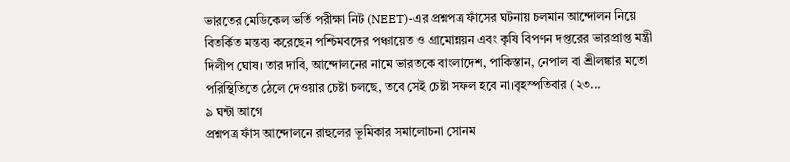ভারতের মেডিকেল ভর্তি পরীক্ষা নিট (NEET)-এর প্রশ্নপত্র ফাঁসের ঘটনায় চলমান আন্দোলন নিয়ে বিতর্কিত মন্তব্য করেছেন পশ্চিমবঙ্গের পঞ্চায়েত ও গ্রামোন্নয়ন এবং কৃষি বিপণন দপ্তরের ভারপ্রাপ্ত মন্ত্রী দিলীপ ঘোষ। তার দাবি, আন্দোলনের নামে ভারতকে বাংলাদেশ, পাকিস্তান, নেপাল বা শ্রীলঙ্কার মতো পরিস্থিতিতে ঠেলে দেওয়ার চেষ্টা চলছে, তবে সেই চেষ্টা সফল হবে না।বৃহস্পতিবার (২৩...
৯ ঘন্টা আগে
প্রশ্নপত্র ফাঁস আন্দোলনে রাহুলের ভূমিকার সমালোচনা সোনম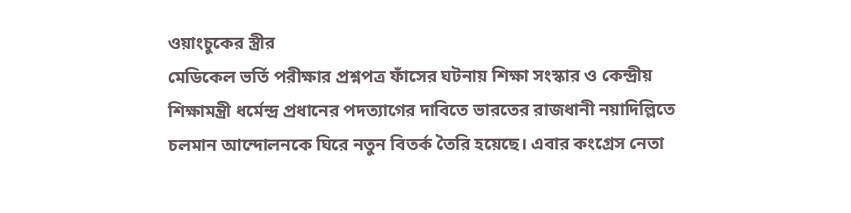ওয়াংচুকের স্ত্রীর
মেডিকেল ভর্তি পরীক্ষার প্রশ্নপত্র ফাঁসের ঘটনায় শিক্ষা সংস্কার ও কেন্দ্রীয় শিক্ষামন্ত্রী ধর্মেন্দ্র প্রধানের পদত্যাগের দাবিতে ভারতের রাজধানী নয়াদিল্লিতে চলমান আন্দোলনকে ঘিরে নতুন বিতর্ক তৈরি হয়েছে। এবার কংগ্রেস নেতা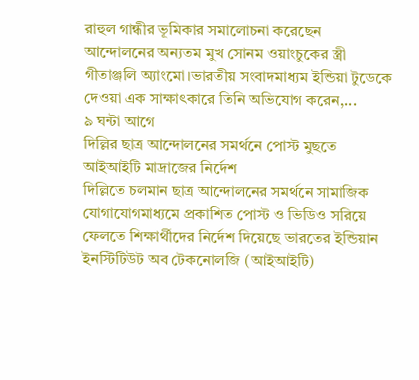রাহুল গান্ধীর ভূমিকার সমালোচনা করেছেন আন্দোলনের অন্যতম মুখ সোনম ওয়াংচুকের স্ত্রী গীতাঞ্জলি অ্যাংমো।ভারতীয় সংবাদমাধ্যম ইন্ডিয়া টুডেকে দেওয়া এক সাক্ষাৎকারে তিনি অভিযোগ করেন,...
৯ ঘন্টা আগে
দিল্লির ছাত্র আন্দোলনের সমর্থনে পোস্ট মুছতে আইআইটি মাদ্রাজের নির্দেশ
দিল্লিতে চলমান ছাত্র আন্দোলনের সমর্থনে সামাজিক যোগাযোগমাধ্যমে প্রকাশিত পোস্ট ও ভিডিও সরিয়ে ফেলতে শিক্ষার্থীদের নির্দেশ দিয়েছে ভারতের ইন্ডিয়ান ইনস্টিটিউট অব টেকনোলজি (আইআইটি)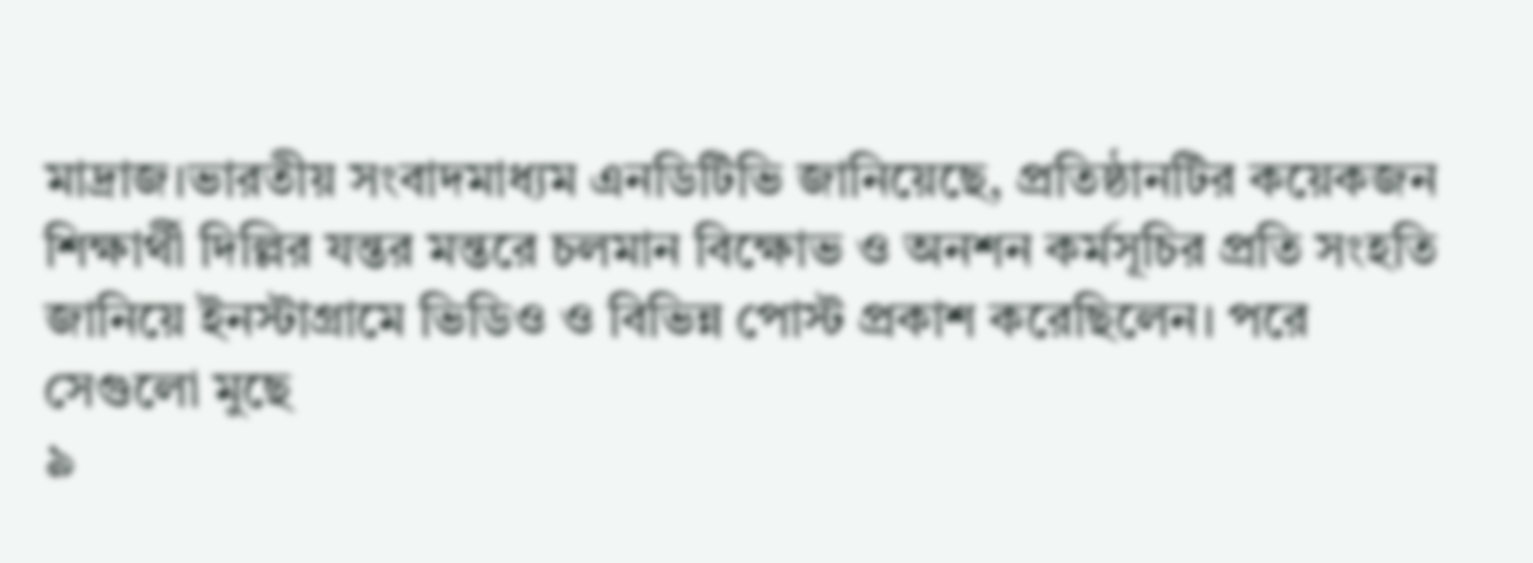মাদ্রাজ।ভারতীয় সংবাদমাধ্যম এনডিটিভি জানিয়েছে, প্রতিষ্ঠানটির কয়েকজন শিক্ষার্থী দিল্লির যন্তর মন্তরে চলমান বিক্ষোভ ও অনশন কর্মসূচির প্রতি সংহতি জানিয়ে ইনস্টাগ্রামে ভিডিও ও বিভিন্ন পোস্ট প্রকাশ করেছিলেন। পরে সেগুলো মুছে
৯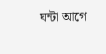ঘন্টা আগে